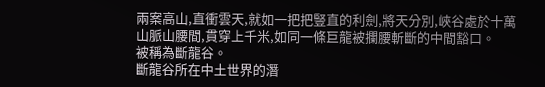兩案高山,直衝雲天,就如一把把豎直的利劍,將天分別,峽谷處於十萬山脈山腰間,貫穿上千米,如同一條巨龍被攔腰斬斷的中間豁口。
被稱為斷龍谷。
斷龍谷所在中土世界的潛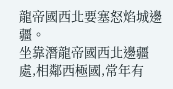龍帝國西北要塞怒焰城邊疆。
坐靠潛龍帝國西北邊疆處,相鄰西極國,常年有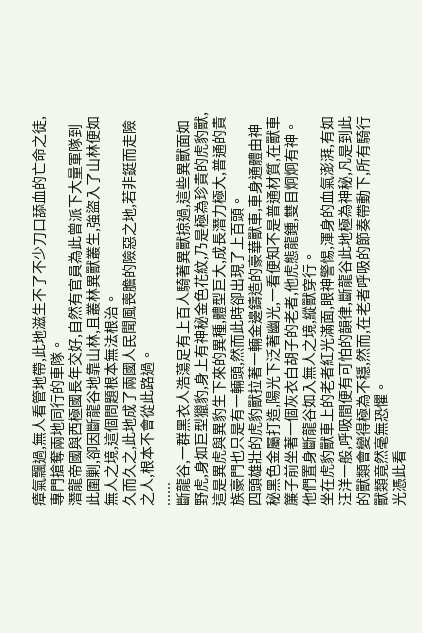瘴氣飄過,無人看管地帶,此地滋生不了不少刀口舔血的亡命之徒,專門搶奪兩地同行的車隊。
潛龍帝國與西極國長年交好,自然有官員為此曾派下大量軍隊到此圍剿,卻因斷龍谷地靠山林,且叢林異獸叢生,強盜入了山林便如無人之境,這個問題根本無法根治。
久而久之,此地成了兩國人民聞風喪膽的險惡之地,若非鋌而走險之人,根本不會從此路過。
......
斷龍谷,一群黑衣人浩蕩足有上百人騎著異獸掠過,這些異獸面如野虎,身如巨型獵豹,身上有神秘金色花紋,乃是極為珍貴的虎豹獸,這是異虎與異豹生下來的異種,體型巨大,成長潛力極大,普通的貴族豪門也只是有一輛頭,然而此時卻出現了上百頭。
四頭雄壯的虎豹獸拉著一輛金邊鑄造的豪華獸車,車身通體由神秘黑色金屬打造,陽光下泛著幽光,一看便知不是普通材質,在獸車簾子前坐著一個灰衣白胡子的老者,他虎態龍鍾,雙目炯炯有神。
他們置身斷龍谷如入無人之境,縱獸穿行。
坐在虎豹獸車上的老者紅光滿面,眼神警惕,渾身的血氣澎湃,有如汪洋一般,呼吸間便有可怕的韻律,斷龍谷此地極為神秘,凡是到此的獸類會變得極為不穩,然而,在老者呼吸的節奏帶動下,所有騎行獸類竟然毫無恐懼。
光憑此看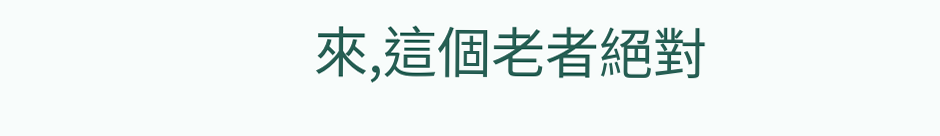來,這個老者絕對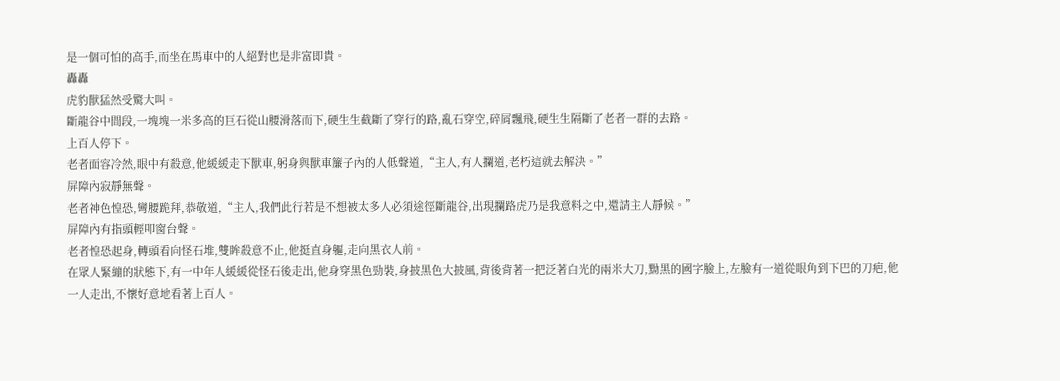是一個可怕的高手,而坐在馬車中的人絕對也是非富即貴。
轟轟
虎豹獸猛然受驚大叫。
斷龍谷中間段,一塊塊一米多高的巨石從山腰滑落而下,硬生生截斷了穿行的路,亂石穿空,碎屑飄飛,硬生生隔斷了老者一群的去路。
上百人停下。
老者面容冷然,眼中有殺意,他緩緩走下獸車,躬身與獸車簾子內的人低聲道,“主人,有人攔道,老朽這就去解決。”
屏障內寂靜無聲。
老者神色惶恐,彎腰跪拜,恭敬道,“主人,我們此行若是不想被太多人必須途徑斷龍谷,出現攔路虎乃是我意料之中,還請主人靜候。”
屏障內有指頭輕叩窗台聲。
老者惶恐起身,轉頭看向怪石堆,雙眸殺意不止,他挺直身軀,走向黑衣人前。
在眾人緊繃的狀態下,有一中年人緩緩從怪石後走出,他身穿黑色勁裝,身披黑色大披風,背後背著一把泛著白光的兩米大刀,黝黑的國字臉上,左臉有一道從眼角到下巴的刀疤,他一人走出,不懷好意地看著上百人。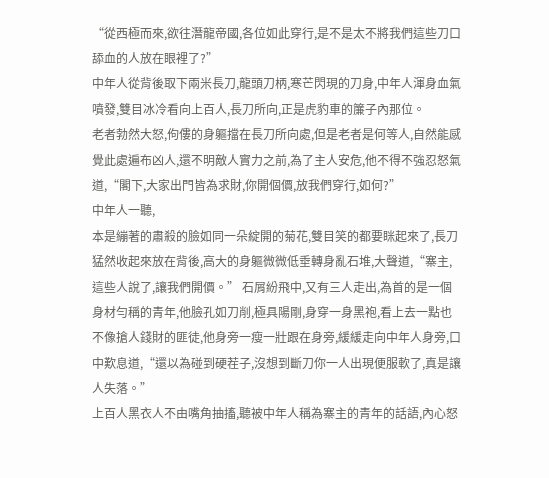“從西極而來,欲往潛龍帝國,各位如此穿行,是不是太不將我們這些刀口舔血的人放在眼裡了?”
中年人從背後取下兩米長刀,龍頭刀柄,寒芒閃現的刀身,中年人渾身血氣噴發,雙目冰冷看向上百人,長刀所向,正是虎豹車的簾子內那位。
老者勃然大怒,佝僂的身軀擋在長刀所向處,但是老者是何等人,自然能感覺此處遍布凶人,還不明敵人實力之前,為了主人安危,他不得不強忍怒氣道,“閣下,大家出門皆為求財,你開個價,放我們穿行,如何?”
中年人一聽,
本是繃著的肅殺的臉如同一朵綻開的菊花,雙目笑的都要眯起來了,長刀猛然收起來放在背後,高大的身軀微微低垂轉身亂石堆,大聲道,“寨主,這些人說了,讓我們開價。” 石屑紛飛中,又有三人走出,為首的是一個身材勻稱的青年,他臉孔如刀削,極具陽剛,身穿一身黑袍,看上去一點也不像搶人錢財的匪徒,他身旁一瘦一壯跟在身旁,緩緩走向中年人身旁,口中歎息道,“還以為碰到硬茬子,沒想到斷刀你一人出現便服軟了,真是讓人失落。”
上百人黑衣人不由嘴角抽搐,聽被中年人稱為寨主的青年的話語,內心怒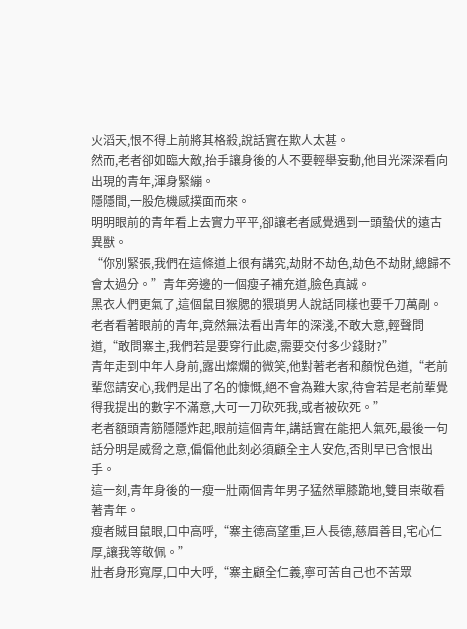火滔天,恨不得上前將其格殺,說話實在欺人太甚。
然而,老者卻如臨大敵,抬手讓身後的人不要輕舉妄動,他目光深深看向出現的青年,渾身緊繃。
隱隱間,一股危機感撲面而來。
明明眼前的青年看上去實力平平,卻讓老者感覺遇到一頭蟄伏的遠古異獸。
“你別緊張,我們在這條道上很有講究,劫財不劫色,劫色不劫財,總歸不會太過分。”青年旁邊的一個瘦子補充道,臉色真誠。
黑衣人們更氣了,這個鼠目猴腮的猥瑣男人說話同樣也要千刀萬剮。
老者看著眼前的青年,竟然無法看出青年的深淺,不敢大意,輕聲問道,“敢問寨主,我們若是要穿行此處,需要交付多少錢財?”
青年走到中年人身前,露出燦爛的微笑,他對著老者和顏悅色道,“老前輩您請安心,我們是出了名的慷慨,絕不會為難大家,待會若是老前輩覺得我提出的數字不滿意,大可一刀砍死我,或者被砍死。”
老者額頭青筋隱隱炸起,眼前這個青年,講話實在能把人氣死,最後一句話分明是威脅之意,偏偏他此刻必須顧全主人安危,否則早已含恨出手。
這一刻,青年身後的一瘦一壯兩個青年男子猛然單膝跪地,雙目崇敬看著青年。
瘦者賊目鼠眼,口中高呼,“寨主德高望重,巨人長德,慈眉善目,宅心仁厚,讓我等敬佩。”
壯者身形寬厚,口中大呼,“寨主顧全仁義,寧可苦自己也不苦眾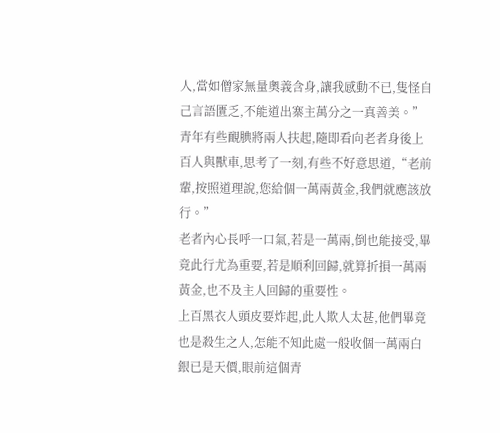人,當如僧家無量奧義含身,讓我感動不已,隻怪自己言語匱乏,不能道出寨主萬分之一真善美。”
青年有些靦腆將兩人扶起,隨即看向老者身後上百人與獸車,思考了一刻,有些不好意思道,“老前輩,按照道理說,您給個一萬兩黃金,我們就應該放行。”
老者內心長呼一口氣,若是一萬兩,倒也能接受,畢竟此行尤為重要,若是順利回歸,就算折損一萬兩黃金,也不及主人回歸的重要性。
上百黑衣人頭皮要炸起,此人欺人太甚,他們畢竟也是殺生之人,怎能不知此處一般收個一萬兩白銀已是天價,眼前這個青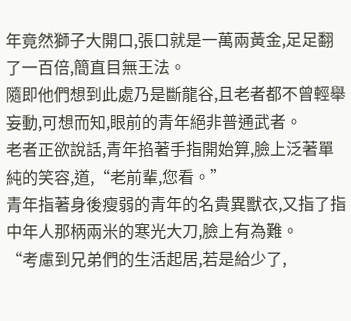年竟然獅子大開口,張口就是一萬兩黃金,足足翻了一百倍,簡直目無王法。
隨即他們想到此處乃是斷龍谷,且老者都不曾輕舉妄動,可想而知,眼前的青年絕非普通武者。
老者正欲說話,青年掐著手指開始算,臉上泛著單純的笑容,道,“老前輩,您看。”
青年指著身後瘦弱的青年的名貴異獸衣,又指了指中年人那柄兩米的寒光大刀,臉上有為難。
“考慮到兄弟們的生活起居,若是給少了,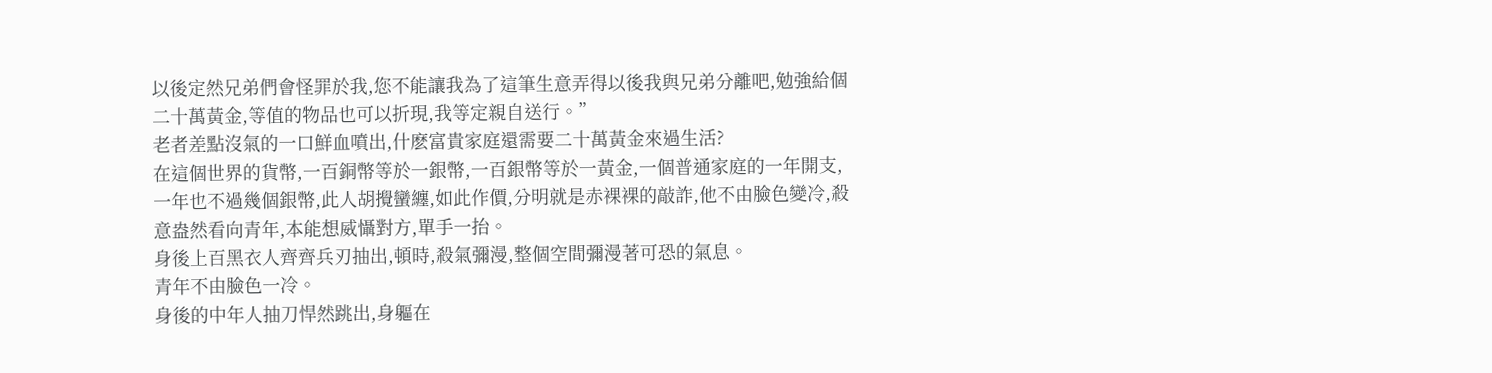以後定然兄弟們會怪罪於我,您不能讓我為了這筆生意弄得以後我與兄弟分離吧,勉強給個二十萬黃金,等值的物品也可以折現,我等定親自送行。”
老者差點沒氣的一口鮮血噴出,什麽富貴家庭還需要二十萬黃金來過生活?
在這個世界的貨幣,一百銅幣等於一銀幣,一百銀幣等於一黃金,一個普通家庭的一年開支,一年也不過幾個銀幣,此人胡攪蠻纏,如此作價,分明就是赤裸裸的敲詐,他不由臉色變冷,殺意盎然看向青年,本能想威懾對方,單手一抬。
身後上百黑衣人齊齊兵刃抽出,頓時,殺氣彌漫,整個空間彌漫著可恐的氣息。
青年不由臉色一冷。
身後的中年人抽刀悍然跳出,身軀在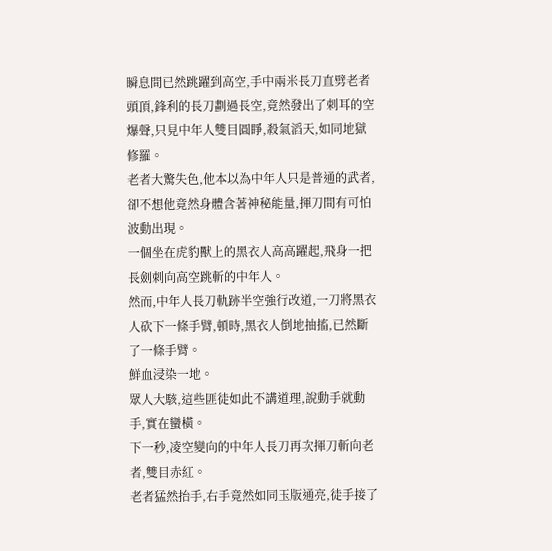瞬息間已然跳躍到高空,手中兩米長刀直劈老者頭頂,鋒利的長刀劃過長空,竟然發出了刺耳的空爆聲,只見中年人雙目圓睜,殺氣滔天,如同地獄修羅。
老者大驚失色,他本以為中年人只是普通的武者,卻不想他竟然身體含著神秘能量,揮刀間有可怕波動出現。
一個坐在虎豹獸上的黑衣人高高躍起,飛身一把長劍刺向高空跳斬的中年人。
然而,中年人長刀軌跡半空強行改道,一刀將黑衣人砍下一條手臂,頓時,黑衣人倒地抽搐,已然斷了一條手臂。
鮮血浸染一地。
眾人大駭,這些匪徒如此不講道理,說動手就動手,實在蠻橫。
下一秒,凌空變向的中年人長刀再次揮刀斬向老者,雙目赤紅。
老者猛然抬手,右手竟然如同玉版通亮,徒手接了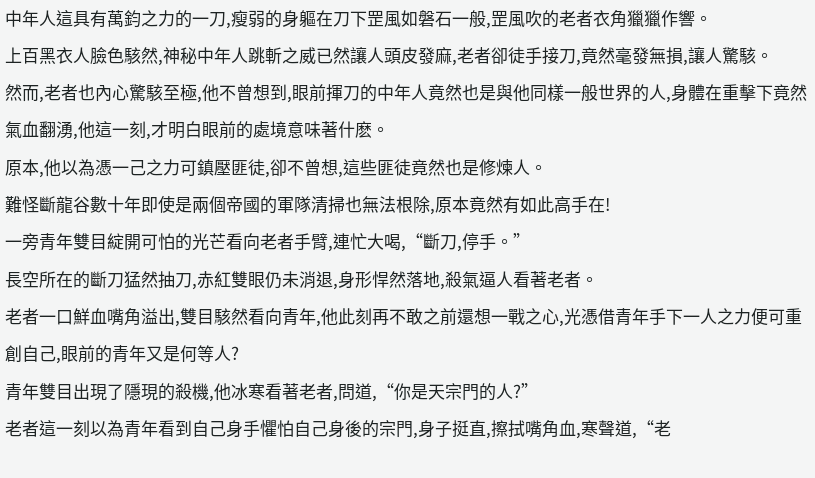中年人這具有萬鈞之力的一刀,瘦弱的身軀在刀下罡風如磐石一般,罡風吹的老者衣角獵獵作響。
上百黑衣人臉色駭然,神秘中年人跳斬之威已然讓人頭皮發麻,老者卻徒手接刀,竟然毫發無損,讓人驚駭。
然而,老者也內心驚駭至極,他不曾想到,眼前揮刀的中年人竟然也是與他同樣一般世界的人,身體在重擊下竟然氣血翻湧,他這一刻,才明白眼前的處境意味著什麽。
原本,他以為憑一己之力可鎮壓匪徒,卻不曾想,這些匪徒竟然也是修煉人。
難怪斷龍谷數十年即使是兩個帝國的軍隊清掃也無法根除,原本竟然有如此高手在!
一旁青年雙目綻開可怕的光芒看向老者手臂,連忙大喝,“斷刀,停手。”
長空所在的斷刀猛然抽刀,赤紅雙眼仍未消退,身形悍然落地,殺氣逼人看著老者。
老者一口鮮血嘴角溢出,雙目駭然看向青年,他此刻再不敢之前還想一戰之心,光憑借青年手下一人之力便可重創自己,眼前的青年又是何等人?
青年雙目出現了隱現的殺機,他冰寒看著老者,問道,“你是天宗門的人?”
老者這一刻以為青年看到自己身手懼怕自己身後的宗門,身子挺直,擦拭嘴角血,寒聲道,“老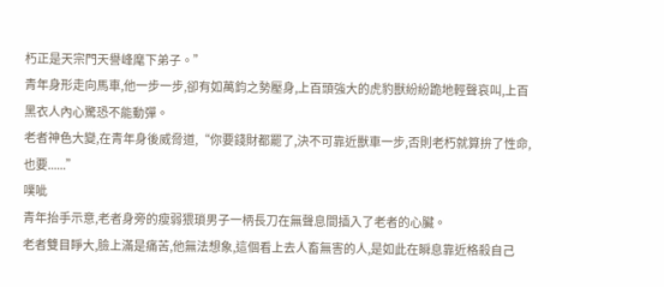朽正是天宗門天譽峰麾下弟子。”
青年身形走向馬車,他一步一步,卻有如萬鈞之勢壓身,上百頭強大的虎豹獸紛紛跪地輕聲哀叫,上百黑衣人內心驚恐不能動彈。
老者神色大變,在青年身後威脅道,“你要錢財都罷了,決不可靠近獸車一步,否則老朽就算拚了性命,也要......”
噗呲
青年抬手示意,老者身旁的瘦弱猥瑣男子一柄長刀在無聲息間插入了老者的心臟。
老者雙目睜大,臉上滿是痛苦,他無法想象,這個看上去人畜無害的人,是如此在瞬息靠近格殺自己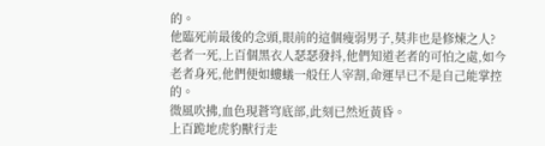的。
他臨死前最後的念頭,眼前的這個瘦弱男子,莫非也是修煉之人?
老者一死,上百個黑衣人瑟瑟發抖,他們知道老者的可怕之處,如今老者身死,他們便如螻蟻一般任人宰割,命運早已不是自己能掌控的。
微風吹拂,血色現蒼穹底部,此刻已然近黃昏。
上百跪地虎豹獸行走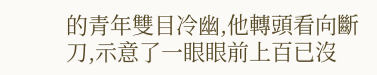的青年雙目冷幽,他轉頭看向斷刀,示意了一眼眼前上百已沒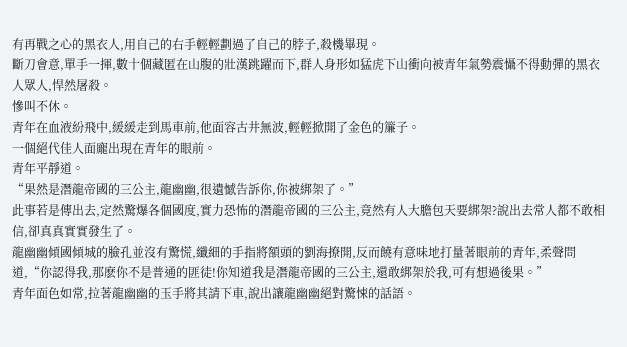有再戰之心的黑衣人,用自己的右手輕輕劃過了自己的脖子,殺機畢現。
斷刀會意,單手一揮,數十個藏匿在山腹的壯漢跳躍而下,群人身形如猛虎下山衝向被青年氣勢震懾不得動彈的黑衣人眾人,悍然屠殺。
慘叫不休。
青年在血液紛飛中,緩緩走到馬車前,他面容古井無波,輕輕掀開了金色的簾子。
一個絕代佳人面龐出現在青年的眼前。
青年平靜道。
“果然是潛龍帝國的三公主,龍幽幽,很遺憾告訴你,你被綁架了。”
此事若是傳出去,定然驚爆各個國度,實力恐怖的潛龍帝國的三公主,竟然有人大膽包天要綁架?說出去常人都不敢相信,卻真真實實發生了。
龍幽幽傾國傾城的臉孔並沒有驚慌,纖細的手指將額頭的劉海撩開,反而饒有意味地打量著眼前的青年,柔聲問道,“你認得我,那麽你不是普通的匪徒!你知道我是潛龍帝國的三公主,還敢綁架於我,可有想過後果。”
青年面色如常,拉著龍幽幽的玉手將其請下車,說出讓龍幽幽絕對驚悚的話語。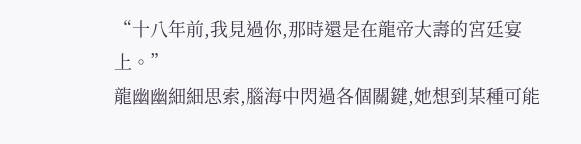“十八年前,我見過你,那時還是在龍帝大壽的宮廷宴上。”
龍幽幽細細思索,腦海中閃過各個關鍵,她想到某種可能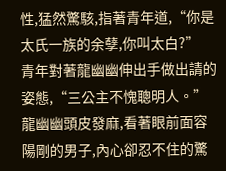性,猛然驚駭,指著青年道,“你是太氏一族的余孽,你叫太白?”
青年對著龍幽幽伸出手做出請的姿態,“三公主不愧聰明人。”
龍幽幽頭皮發麻,看著眼前面容陽剛的男子,內心卻忍不住的驚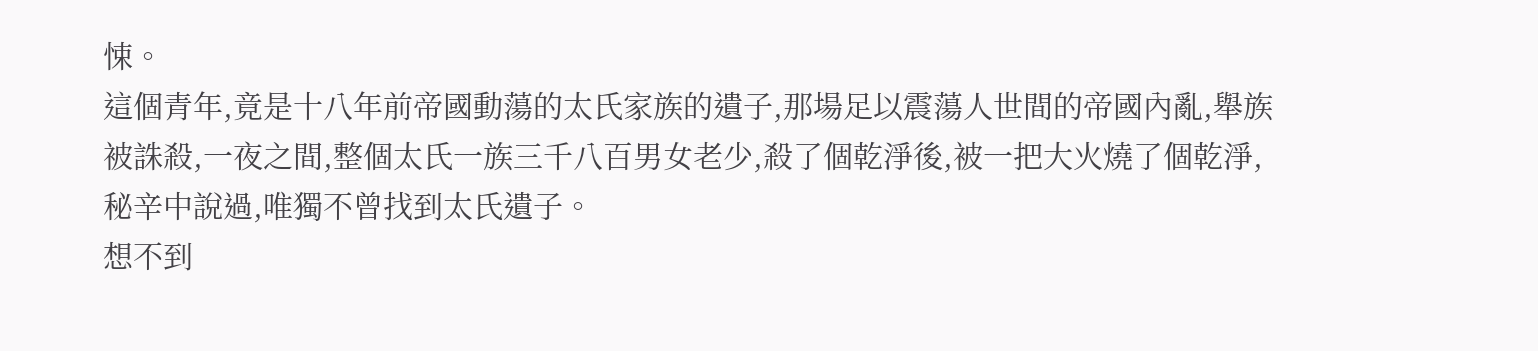悚。
這個青年,竟是十八年前帝國動蕩的太氏家族的遺子,那場足以震蕩人世間的帝國內亂,舉族被誅殺,一夜之間,整個太氏一族三千八百男女老少,殺了個乾淨後,被一把大火燒了個乾淨,秘辛中說過,唯獨不曾找到太氏遺子。
想不到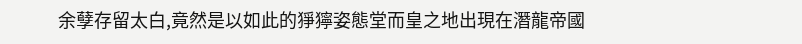余孽存留太白,竟然是以如此的猙獰姿態堂而皇之地出現在潛龍帝國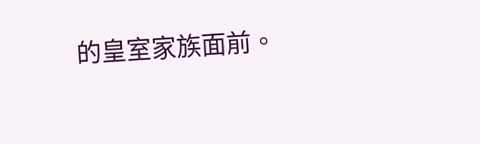的皇室家族面前。